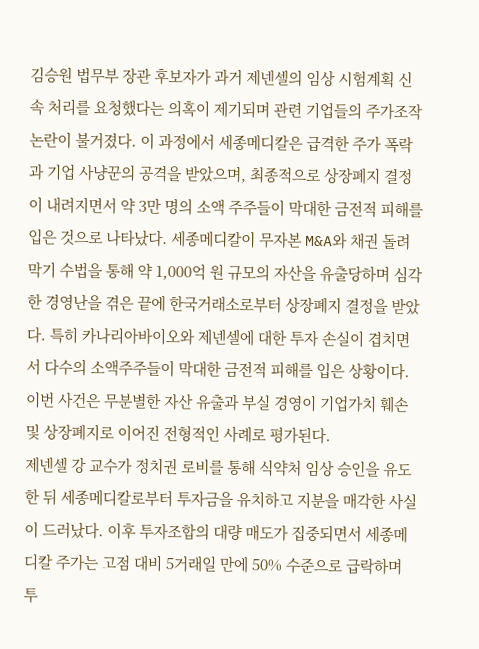김승원 법무부 장관 후보자가 과거 제넨셀의 임상 시험계획 신속 처리를 요청했다는 의혹이 제기되며 관련 기업들의 주가조작 논란이 불거졌다. 이 과정에서 세종메디칼은 급격한 주가 폭락과 기업 사냥꾼의 공격을 받았으며, 최종적으로 상장폐지 결정이 내려지면서 약 3만 명의 소액 주주들이 막대한 금전적 피해를 입은 것으로 나타났다. 세종메디칼이 무자본 M&A와 채권 돌려막기 수법을 통해 약 1,000억 원 규모의 자산을 유출당하며 심각한 경영난을 겪은 끝에 한국거래소로부터 상장폐지 결정을 받았다. 특히 카나리아바이오와 제넨셀에 대한 투자 손실이 겹치면서 다수의 소액주주들이 막대한 금전적 피해를 입은 상황이다. 이번 사건은 무분별한 자산 유출과 부실 경영이 기업가치 훼손 및 상장폐지로 이어진 전형적인 사례로 평가된다.
제넨셀 강 교수가 정치권 로비를 통해 식약처 임상 승인을 유도한 뒤 세종메디칼로부터 투자금을 유치하고 지분을 매각한 사실이 드러났다. 이후 투자조합의 대량 매도가 집중되면서 세종메디칼 주가는 고점 대비 5거래일 만에 50% 수준으로 급락하며 투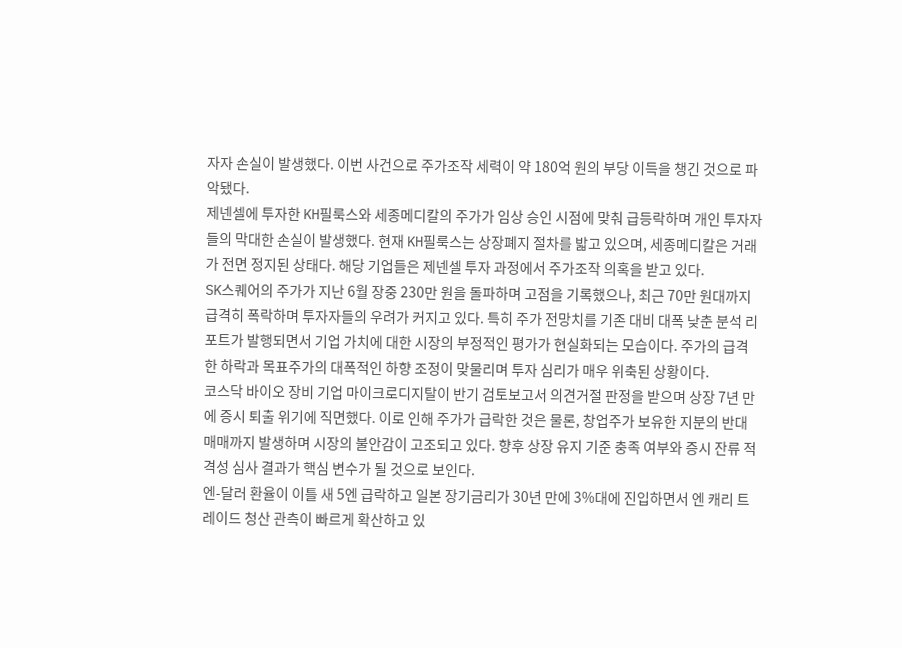자자 손실이 발생했다. 이번 사건으로 주가조작 세력이 약 180억 원의 부당 이득을 챙긴 것으로 파악됐다.
제넨셀에 투자한 KH필룩스와 세종메디칼의 주가가 임상 승인 시점에 맞춰 급등락하며 개인 투자자들의 막대한 손실이 발생했다. 현재 KH필룩스는 상장폐지 절차를 밟고 있으며, 세종메디칼은 거래가 전면 정지된 상태다. 해당 기업들은 제넨셀 투자 과정에서 주가조작 의혹을 받고 있다.
SK스퀘어의 주가가 지난 6월 장중 230만 원을 돌파하며 고점을 기록했으나, 최근 70만 원대까지 급격히 폭락하며 투자자들의 우려가 커지고 있다. 특히 주가 전망치를 기존 대비 대폭 낮춘 분석 리포트가 발행되면서 기업 가치에 대한 시장의 부정적인 평가가 현실화되는 모습이다. 주가의 급격한 하락과 목표주가의 대폭적인 하향 조정이 맞물리며 투자 심리가 매우 위축된 상황이다.
코스닥 바이오 장비 기업 마이크로디지탈이 반기 검토보고서 의견거절 판정을 받으며 상장 7년 만에 증시 퇴출 위기에 직면했다. 이로 인해 주가가 급락한 것은 물론, 창업주가 보유한 지분의 반대매매까지 발생하며 시장의 불안감이 고조되고 있다. 향후 상장 유지 기준 충족 여부와 증시 잔류 적격성 심사 결과가 핵심 변수가 될 것으로 보인다.
엔-달러 환율이 이틀 새 5엔 급락하고 일본 장기금리가 30년 만에 3%대에 진입하면서 엔 캐리 트레이드 청산 관측이 빠르게 확산하고 있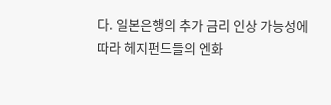다. 일본은행의 추가 금리 인상 가능성에 따라 헤지펀드들의 엔화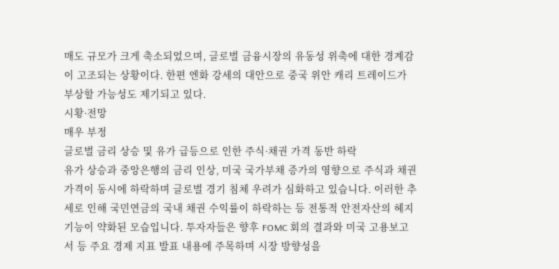매도 규모가 크게 축소되었으며, 글로벌 금융시장의 유동성 위축에 대한 경계감이 고조되는 상황이다. 한편 엔화 강세의 대안으로 중국 위안 캐리 트레이드가 부상할 가능성도 제기되고 있다.
시황·전망
매우 부정
글로벌 금리 상승 및 유가 급등으로 인한 주식·채권 가격 동반 하락
유가 상승과 중앙은행의 금리 인상, 미국 국가부채 증가의 영향으로 주식과 채권 가격이 동시에 하락하며 글로벌 경기 침체 우려가 심화하고 있습니다. 이러한 추세로 인해 국민연금의 국내 채권 수익률이 하락하는 등 전통적 안전자산의 헤지 기능이 약화된 모습입니다. 투자자들은 향후 FOMC 회의 결과와 미국 고용보고서 등 주요 경제 지표 발표 내용에 주목하며 시장 방향성을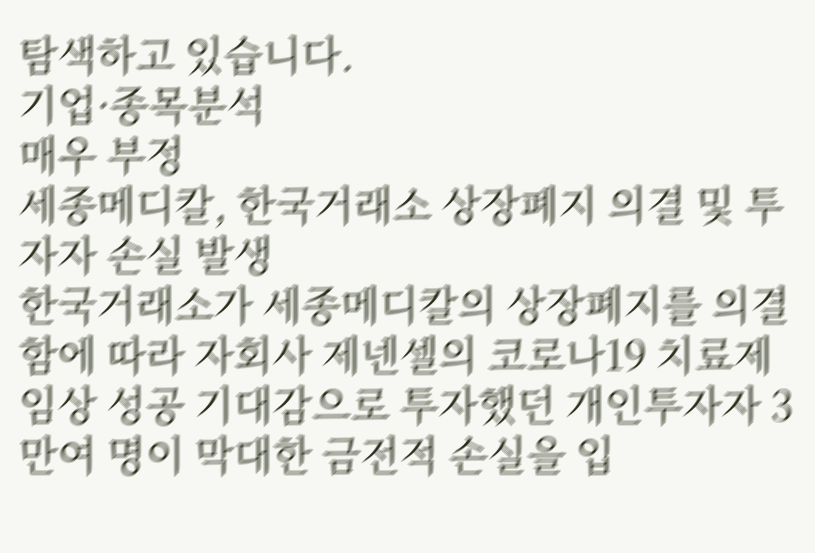탐색하고 있습니다.
기업·종목분석
매우 부정
세종메디칼, 한국거래소 상장폐지 의결 및 투자자 손실 발생
한국거래소가 세종메디칼의 상장폐지를 의결함에 따라 자회사 제넨셀의 코로나19 치료제 임상 성공 기대감으로 투자했던 개인투자자 3만여 명이 막대한 금전적 손실을 입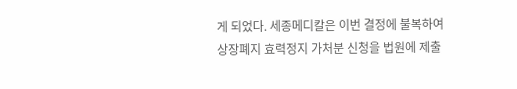게 되었다. 세종메디칼은 이번 결정에 불복하여 상장폐지 효력정지 가처분 신청을 법원에 제출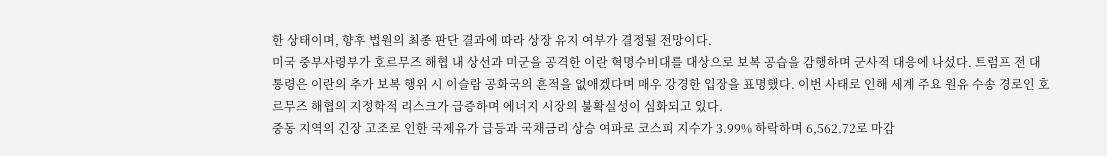한 상태이며, 향후 법원의 최종 판단 결과에 따라 상장 유지 여부가 결정될 전망이다.
미국 중부사령부가 호르무즈 해협 내 상선과 미군을 공격한 이란 혁명수비대를 대상으로 보복 공습을 감행하며 군사적 대응에 나섰다. 트럼프 전 대통령은 이란의 추가 보복 행위 시 이슬람 공화국의 흔적을 없애겠다며 매우 강경한 입장을 표명했다. 이번 사태로 인해 세계 주요 원유 수송 경로인 호르무즈 해협의 지정학적 리스크가 급증하며 에너지 시장의 불확실성이 심화되고 있다.
중동 지역의 긴장 고조로 인한 국제유가 급등과 국채금리 상승 여파로 코스피 지수가 3.99% 하락하며 6,562.72로 마감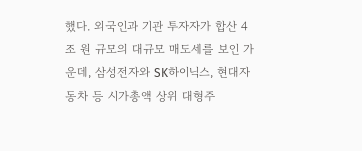했다. 외국인과 기관 투자자가 합산 4조 원 규모의 대규모 매도세를 보인 가운데, 삼성전자와 SK하이닉스, 현대자동차 등 시가총액 상위 대형주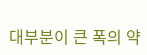대부분이 큰 폭의 약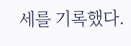세를 기록했다.